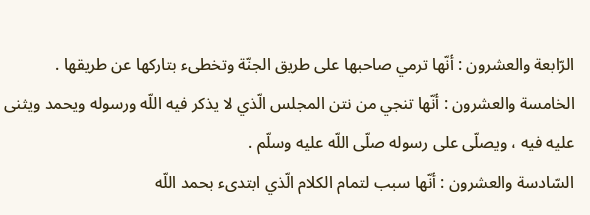الرّابعة والعشرون : أنّها ترمي صاحبها على طريق الجنّة وتخطىء بتاركها عن طريقها .
الخامسة والعشرون : أنّها تنجي من نتن المجلس الّذي لا يذكر فيه اللّه ورسوله ويحمد ويثنى عليه فيه ، ويصلّى على رسوله صلّى اللّه عليه وسلّم .
السّادسة والعشرون : أنّها سبب لتمام الكلام الّذي ابتدىء بحمد اللّه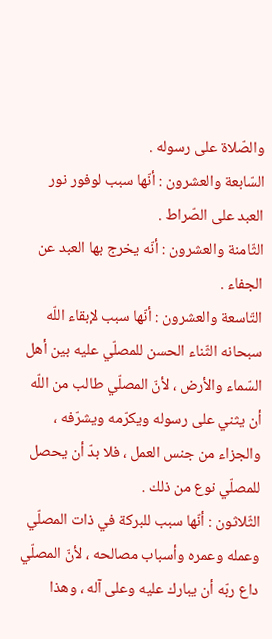والصّلاة على رسوله .
السّابعة والعشرون : أنّها سبب لوفور نور العبد على الصّراط .
الثّامنة والعشرون : أنّه يخرج بها العبد عن الجفاء .
التّاسعة والعشرون : أنّها سبب لإبقاء اللّه سبحانه الثّناء الحسن للمصلّي عليه بين أهل السّماء والأرض ، لأنّ المصلّي طالب من اللّه أن يثني على رسوله ويكرّمه ويشرّفه ، والجزاء من جنس العمل ، فلا بدّ أن يحصل للمصلّي نوع من ذلك .
الثّلاثون : أنّها سبب للبركة في ذات المصلّي وعمله وعمره وأسباب مصالحه ، لأنّ المصلّي داع ربّه أن يبارك عليه وعلى آله ، وهذا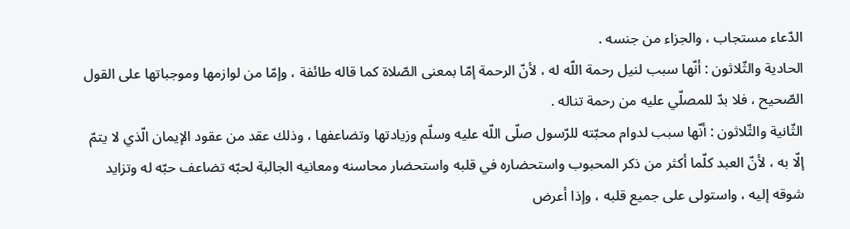الدّعاء مستجاب ، والجزاء من جنسه .
الحادية والثّلاثون : أنّها سبب لنيل رحمة اللّه له ، لأنّ الرحمة إمّا بمعنى الصّلاة كما قاله طائفة ، وإمّا من لوازمها وموجباتها على القول الصّحيح ، فلا بدّ للمصلّي عليه من رحمة تناله .
الثّانية والثّلاثون : أنّها سبب لدوام محبّته للرّسول صلّى اللّه عليه وسلّم وزيادتها وتضاعفها ، وذلك عقد من عقود الإيمان الّذي لا يتمّ إلّا به ، لأنّ العبد كلّما أكثر من ذكر المحبوب واستحضاره في قلبه واستحضار محاسنه ومعانيه الجالبة لحبّه تضاعف حبّه له وتزايد شوقه إليه ، واستولى على جميع قلبه ، وإذا أعرض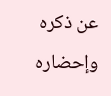عن ذكره وإحضاره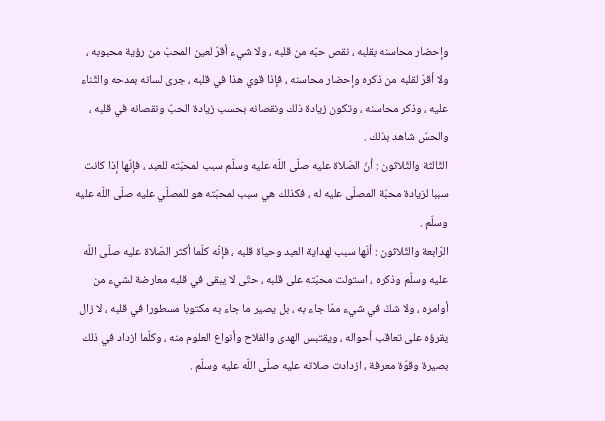وإحضار محاسنه بقلبه ، نقص حبّه من قلبه ، ولا شيء أقرّ لعين المحبّ من رؤية محبوبه ، ولا أقرّ لقلبه من ذكره وإحضار محاسنه ، فإذا قوي هذا في قلبه ، جرى لسانه بمدحه والثّناء عليه ، وذكر محاسنه ، وتكون زيادة ذلك ونقصانه بحسب زيادة الحبّ ونقصانه في قلبه ، والحسّ شاهد بذلك .
الثّالثة والثّلاثون : أنّ الصّلاة عليه صلّى اللّه عليه وسلّم سبب لمحبّته للعبد ، فإنّها إذا كانت سببا لزيادة محبّة المصلّى عليه له ، فكذلك هي سبب لمحبّته هو للمصلّي عليه صلّى اللّه عليه وسلّم .
الرّابعة والثّلاثون : أنّها سبب لهداية العبد وحياة قلبه ، فإنّه كلّما أكثر الصّلاة عليه صلّى اللّه عليه وسلّم وذكره ، استولت محبّته على قلبه ، حتّى لا يبقى في قلبه معارضة لشيء من أوامره ، ولا شكّ في شيء ممّا جاء به ، بل يصير ما جاء به مكتوبا مسطورا في قلبه ، لا زال يقرؤه على تعاقب أحواله ، ويقتبس الهدى والفلاح وأنواع العلوم منه ، وكلّما ازداد في ذلك بصيرة وقوّة معرفة ، ازدادت صلاته عليه صلّى اللّه عليه وسلّم .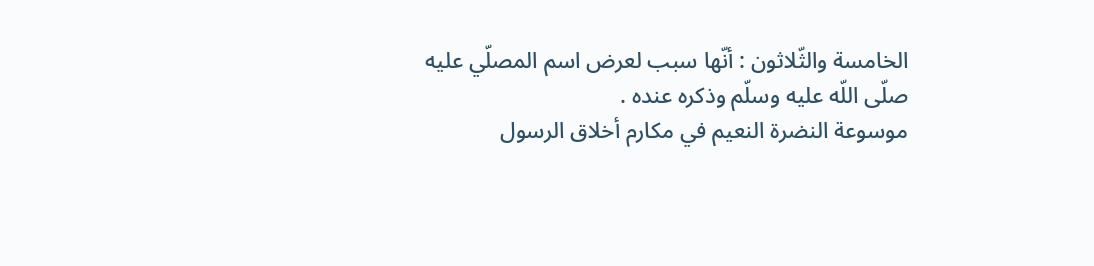الخامسة والثّلاثون : أنّها سبب لعرض اسم المصلّي عليه صلّى اللّه عليه وسلّم وذكره عنده .
موسوعة النضرة النعيم في مكارم أخلاق الرسول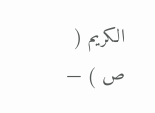الكريم ( ص ) —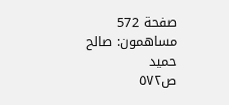صفحة 572
مساهمون: صالح حميد
ص٥٧٢